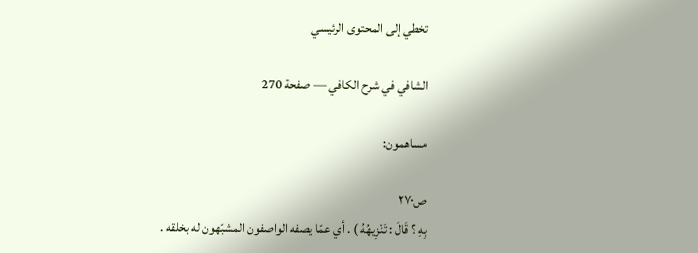تخطي إلى المحتوى الرئيسي

الشافي في شرح الكافي — صفحة 270

مساهمون:

ص٢٧٠
بِهِ ؟ قَالَ : تَنْزِيهُهُ ) . أي عمّا يصفه الواصفون المشبّهون له بخلقه .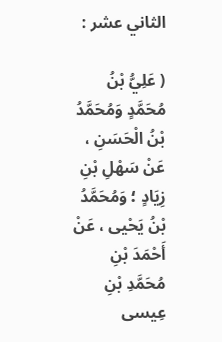الثاني عشر :

( عَلِيُّ بْنُ مُحَمَّدٍ وَمُحَمَّدُ بْنُ الْحَسَنِ ، عَنْ سَهْلِ بْنِ زِيَادٍ ؛ وَمُحَمَّدُ بْنُ يَحْيى ، عَنْ أَحْمَدَ بْنِ مُحَمَّدِ بْنِ عِيسى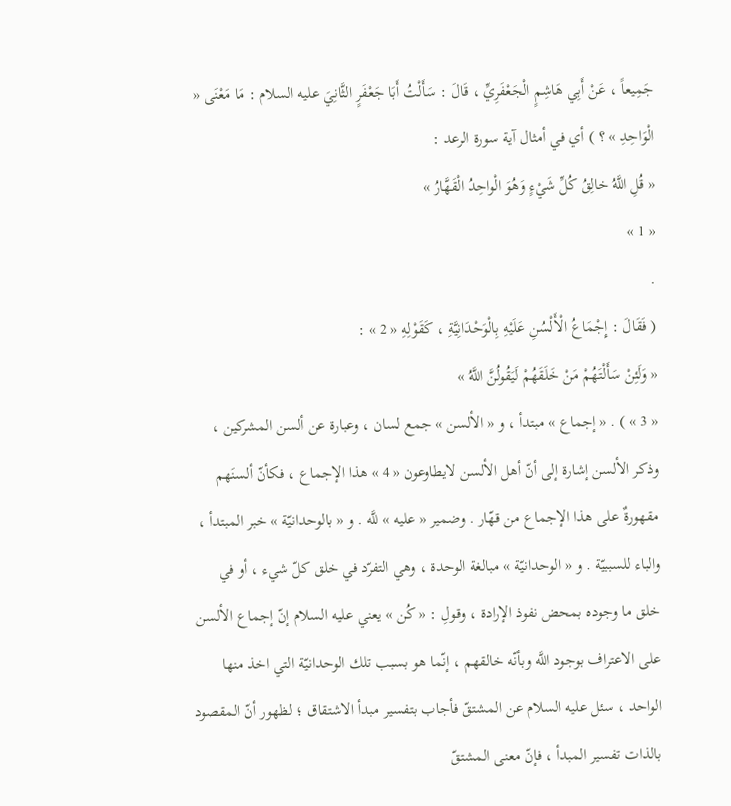جَمِيعاً ، عَنْ أَبِي هَاشِمٍ الْجَعْفَرِيِّ ، قَالَ : سَأَلْتُ أَبَا جَعْفَرٍ الثَّانِيَ عليه السلام : مَا مَعْنَى « الْوَاحِدِ » ؟ ) أي في أمثال آية سورة الرعد :
« قُلِ اللَّهُ خالِقُ كُلِّ شَيْءٍ وَهُوَ الْواحِدُ الْقَهَّارُ »
« 1 »
.
( فَقَالَ : إِجْمَاعُ الْأَلْسُنِ عَلَيْهِ بِالْوَحْدَانِيَّةِ ، كَقَوْلِهِ « 2 » :
« وَلَئِنْ سَأَلْتَهُمْ مَنْ خَلَقَهُمْ لَيَقُولُنَّ اللَّهُ »
« 3 » ) . « إجماع » مبتدأ ، و « الألسن » جمع لسان ، وعبارة عن ألسن المشركين ، وذكر الألسن إشارة إلى أنّ أهل الألسن لايطاوعون « 4 » هذا الإجماع ، فكأنّ ألسنَهم مقهورةٌ على هذا الإجماع من قهّار . وضمير « عليه » للَّه . و « بالوحدانيّة » خبر المبتدأ ، والباء للسببيّة . و « الوحدانيّة » مبالغة الوحدة ، وهي التفرّد في خلق كلّ شيء ، أو في خلق ما وجوده بمحض نفوذ الإرادة ، وقولِ : « كُن » يعني عليه السلام إنّ إجماع الألسن على الاعتراف بوجود اللَّه وبأنّه خالقهم ، إنّما هو بسبب تلك الوحدانيّة التي اخذ منها الواحد ، سئل عليه السلام عن المشتقّ فأجاب بتفسير مبدأ الاشتقاق ؛ لظهور أنّ المقصود بالذات تفسير المبدأ ، فإنّ معنى المشتقّ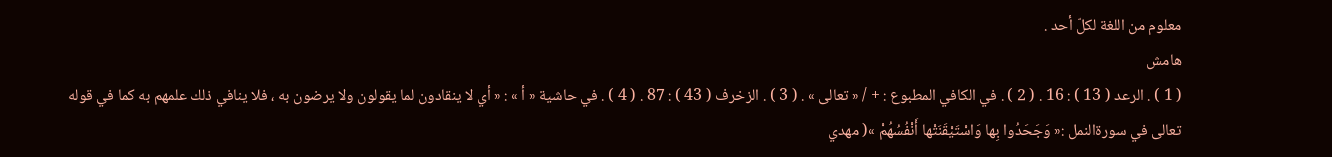معلوم من اللغة لكلّ أحد .
هامش
( 1 ) . الرعد ( 13 ) : 16 . ( 2 ) . في الكافي المطبوع : + / « تعالى » . ( 3 ) . الزخرف ( 43 ) : 87 . ( 4 ) . في حاشية « أ » : « أي لا ينقادون لما يقولون ولا يرضون به ، فلا ينافي ذلك علمهم به كما في قوله تعالى في سورةالنمل :« وَجَحَدُوا بِها وَاسْتَيْقَنَتْها أَنْفُسُهُمْ »( مهدي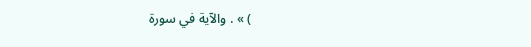) » . والآية في سورة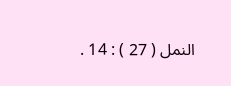النمل ( 27 ) : 14 .